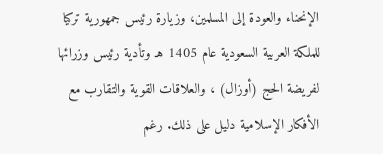الإنحناء والعودة إلى المسلمين، وزيارة رئيس جمهورية تركيا للملكة العربية السعودية عام 1405 هـ وتأدية رئيس وزرائها لفريضة الحج (أوزال) ، والعلاقات القوية والتقارب مع الأفكار الإسلامية دليل على ذلك. رغم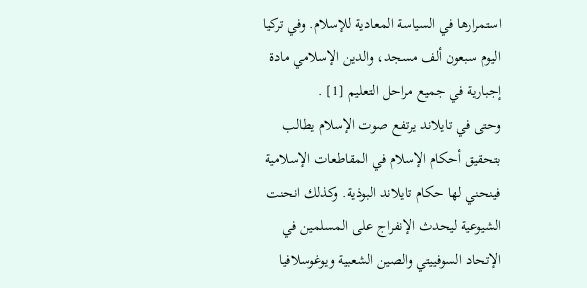استمرارها في السياسة المعادية للإسلام. وفي تركيا اليوم سبعون ألف مسجد، والدين الإسلامي مادة إجبارية في جميع مراحل التعليم [1] .
وحتى في تايلاند يرتفع صوت الإسلام يطالب بتحقيق أحكام الإسلام في المقاطعات الإسلامية فينحني لها حكام تايلاند البوذية. وكذلك انحنت الشيوعية ليحدث الإنفراج على المسلمين في الإتحاد السوفييتي والصين الشعبية ويوغوسلافيا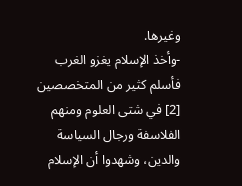وغيرها.
-وأخذ الإسلام يغزو الغرب فأسلم كثير من المتخصصين [2] في شتى العلوم ومنهم الفلاسفة ورجال السياسة والدين، وشهدوا أن الإسلام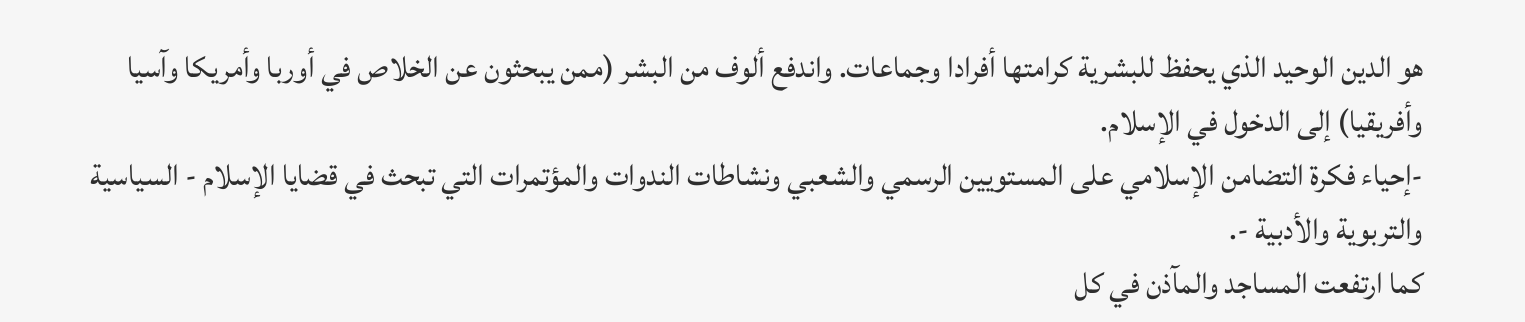هو الدين الوحيد الذي يحفظ للبشرية كرامتها أفرادا وجماعات. واندفع ألوف من البشر (ممن يبحثون عن الخلاص في أوربا وأمريكا وآسيا وأفريقيا) إلى الدخول في الإسلام.
-إحياء فكرة التضامن الإسلامي على المستويين الرسمي والشعبي ونشاطات الندوات والمؤتمرات التي تبحث في قضايا الإسلام - السياسية والتربوية والأدبية -.
كما ارتفعت المساجد والمآذن في كل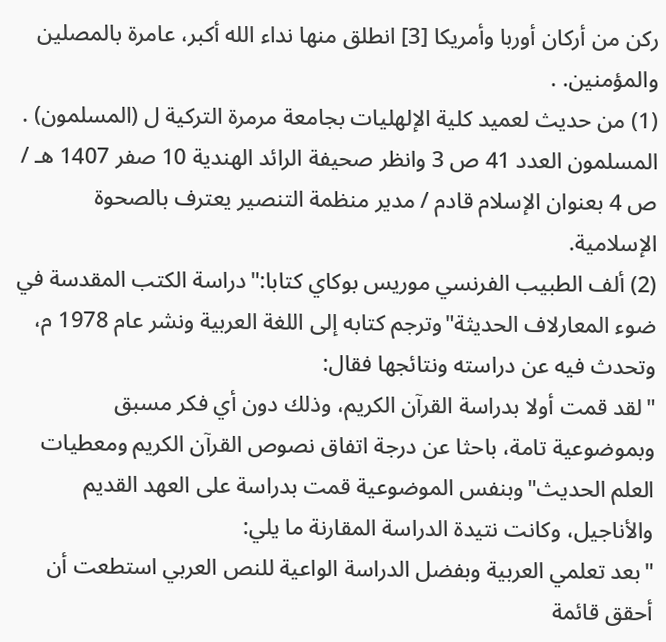ركن من أركان أوربا وأمريكا [3] انطلق منها نداء الله أكبر، عامرة بالمصلين والمؤمنين. .
(1) من حديث لعميد كلية الإلهليات بجامعة مرمرة التركية ل (المسلمون) . المسلمون العدد 41 ص 3 وانظر صحيفة الرائد الهندية 10 صفر 1407 هـ / ص 4 بعنوان الإسلام قادم / مدير منظمة التنصير يعترف بالصحوة الإسلامية.
(2) ألف الطبيب الفرنسي موريس بوكاي كتابا:"دراسة الكتب المقدسة في ضوء المعارلاف الحديثة"وترجم كتابه إلى اللغة العربية ونشر عام 1978 م، وتحدث فيه عن دراسته ونتائجها فقال:
"لقد قمت أولا بدراسة القرآن الكريم، وذلك دون أي فكر مسبق وبموضوعية تامة، باحثا عن درجة اتفاق نصوص القرآن الكريم ومعطيات العلم الحديث"وبنفس الموضوعية قمت بدراسة على العهد القديم والأناجيل، وكانت نتيدة الدراسة المقارنة ما يلي:
"بعد تعلمي العربية وبفضل الدراسة الواعية للنص العربي استطعت أن أحقق قائمة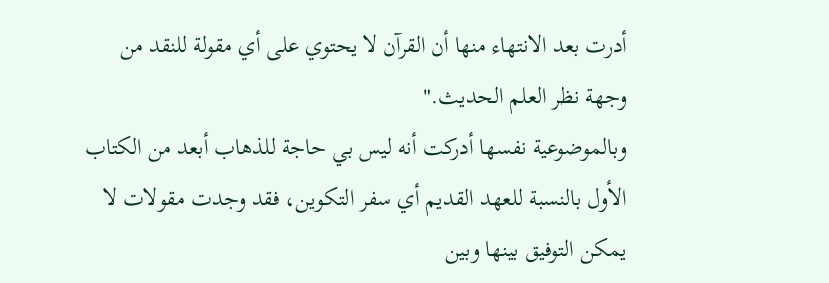أدرت بعد الانتهاء منها أن القرآن لا يحتوي على أي مقولة للنقد من وجهة نظر العلم الحديث."
وبالموضوعية نفسها أدركت أنه ليس بي حاجة للذهاب أبعد من الكتاب الأول بالنسبة للعهد القديم أي سفر التكوين، فقد وجدت مقولات لا يمكن التوفيق بينها وبين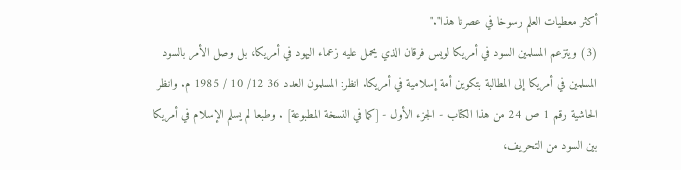أكثر معطيات العلم رسوخا في عصرنا هذا"."
(3) ويتزعم المسلمين السود في أمريكا لويس فرقان الذي يحمل عليه زعماء اليهود في أمريكا، بل وصل الأمر بالسود المسلمين في أمريكا إلى المطالبة بتكوين أمة إسلامية في أمريكا. انظر: المسلمون العدد 36 12/ 10 / 1985 م. وانظر الحاشية رقم 1 ص 24 من هذا الكتاب - الجزء الأول - [كما في النسخة المطبوعة] . وطبعا لم يسلم الإسلام في أمريكا بين السود من التحريف،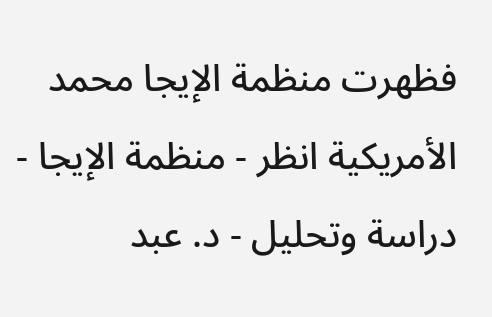فظهرت منظمة الإيجا محمد الأمريكية انظر - منظمة الإيجا - دراسة وتحليل - د. عبد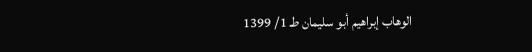الوهاب إبراهيم أبو سليمان طـ 1/ 1399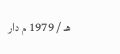هـ / 1979 م دار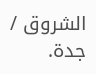الشروق / جدة.